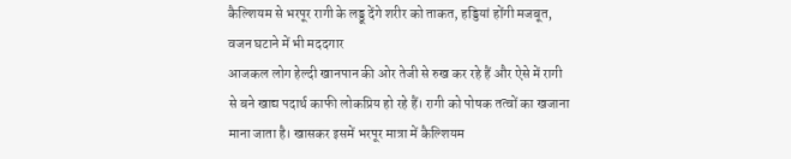कैल्शियम से भरपूर रागी के लड्डू देंगे शरीर को ताकत, हड्डियां होंगी मजबूत, वजन घटाने में भी मददगार
आजकल लोग हेल्दी खानपान की ओर तेजी से रुख कर रहे हैं और ऐसे में रागी से बने खाद्य पदार्थ काफी लोकप्रिय हो रहे हैं। रागी को पोषक तत्वों का खजाना माना जाता है। खासकर इसमें भरपूर मात्रा में कैल्शियम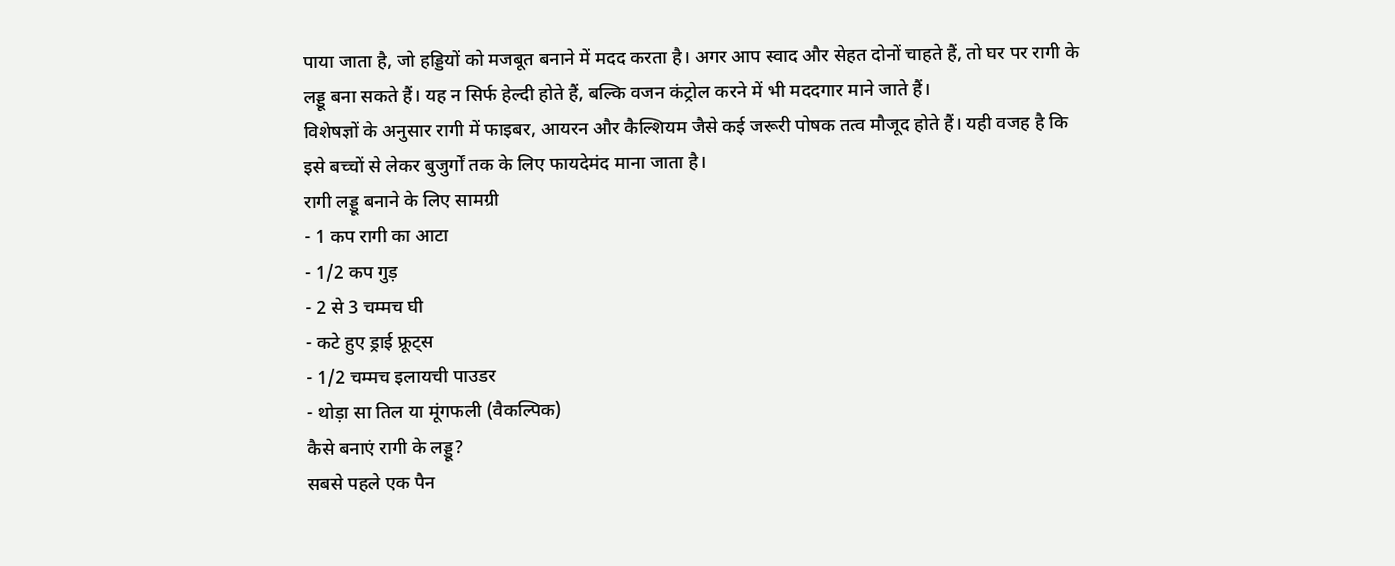पाया जाता है, जो हड्डियों को मजबूत बनाने में मदद करता है। अगर आप स्वाद और सेहत दोनों चाहते हैं, तो घर पर रागी के लड्डू बना सकते हैं। यह न सिर्फ हेल्दी होते हैं, बल्कि वजन कंट्रोल करने में भी मददगार माने जाते हैं।
विशेषज्ञों के अनुसार रागी में फाइबर, आयरन और कैल्शियम जैसे कई जरूरी पोषक तत्व मौजूद होते हैं। यही वजह है कि इसे बच्चों से लेकर बुजुर्गों तक के लिए फायदेमंद माना जाता है।
रागी लड्डू बनाने के लिए सामग्री
- 1 कप रागी का आटा
- 1/2 कप गुड़
- 2 से 3 चम्मच घी
- कटे हुए ड्राई फ्रूट्स
- 1/2 चम्मच इलायची पाउडर
- थोड़ा सा तिल या मूंगफली (वैकल्पिक)
कैसे बनाएं रागी के लड्डू?
सबसे पहले एक पैन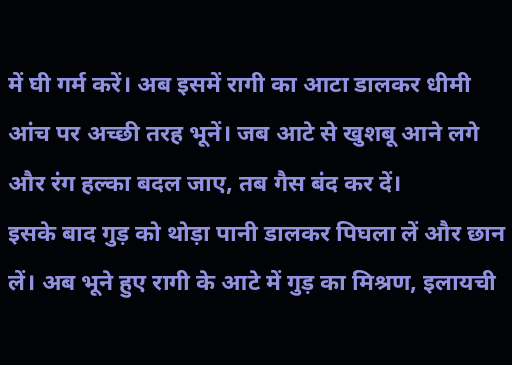में घी गर्म करें। अब इसमें रागी का आटा डालकर धीमी आंच पर अच्छी तरह भूनें। जब आटे से खुशबू आने लगे और रंग हल्का बदल जाए, तब गैस बंद कर दें।
इसके बाद गुड़ को थोड़ा पानी डालकर पिघला लें और छान लें। अब भूने हुए रागी के आटे में गुड़ का मिश्रण, इलायची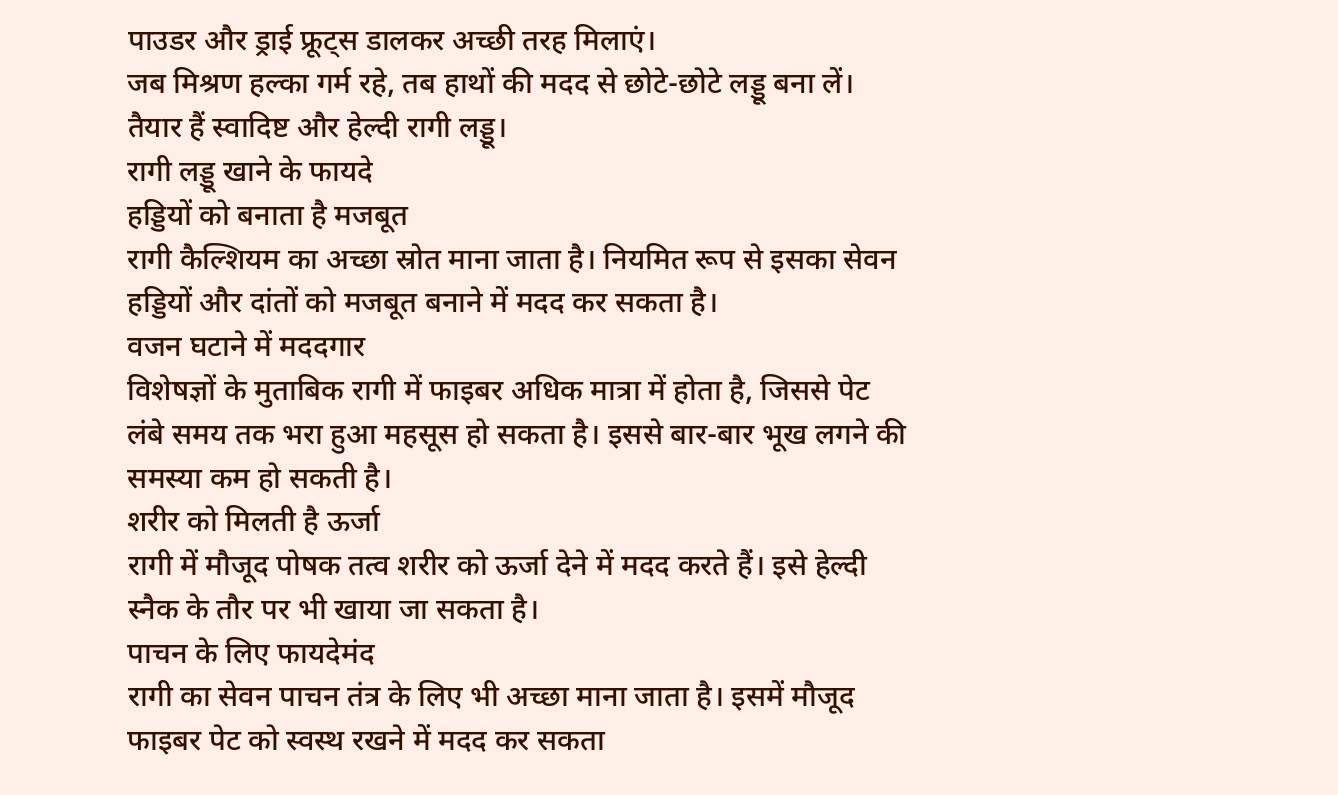पाउडर और ड्राई फ्रूट्स डालकर अच्छी तरह मिलाएं।
जब मिश्रण हल्का गर्म रहे, तब हाथों की मदद से छोटे-छोटे लड्डू बना लें। तैयार हैं स्वादिष्ट और हेल्दी रागी लड्डू।
रागी लड्डू खाने के फायदे
हड्डियों को बनाता है मजबूत
रागी कैल्शियम का अच्छा स्रोत माना जाता है। नियमित रूप से इसका सेवन हड्डियों और दांतों को मजबूत बनाने में मदद कर सकता है।
वजन घटाने में मददगार
विशेषज्ञों के मुताबिक रागी में फाइबर अधिक मात्रा में होता है, जिससे पेट लंबे समय तक भरा हुआ महसूस हो सकता है। इससे बार-बार भूख लगने की समस्या कम हो सकती है।
शरीर को मिलती है ऊर्जा
रागी में मौजूद पोषक तत्व शरीर को ऊर्जा देने में मदद करते हैं। इसे हेल्दी स्नैक के तौर पर भी खाया जा सकता है।
पाचन के लिए फायदेमंद
रागी का सेवन पाचन तंत्र के लिए भी अच्छा माना जाता है। इसमें मौजूद फाइबर पेट को स्वस्थ रखने में मदद कर सकता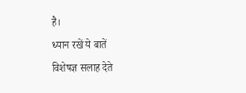है।
ध्यान रखें ये बातें
विशेषज्ञ सलाह देते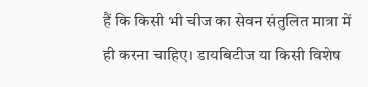हैं कि किसी भी चीज का सेवन संतुलित मात्रा में ही करना चाहिए। डायबिटीज या किसी विशेष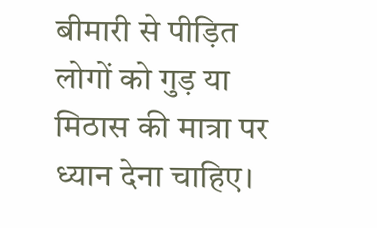बीमारी से पीड़ित लोगों को गुड़ या मिठास की मात्रा पर ध्यान देना चाहिए।